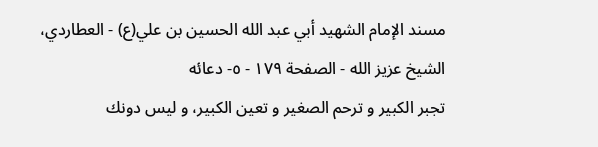مسند الإمام الشهيد أبي عبد الله الحسين بن علي(ع) - العطاردي، الشيخ عزيز الله - الصفحة ١٧٩ - ٥- دعائه
تجبر الكبير و ترحم الصغير و تعين الكبير، و ليس دونك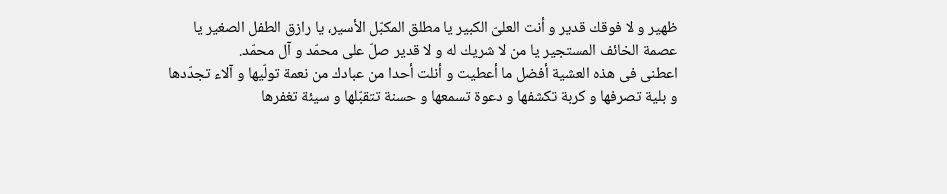ظهير و لا فوقك قدير و أنت العلىّ الكبير يا مطلق المكبّل الأسير، يا رازق الطفل الصغير يا عصمة الخائف المستجير يا من لا شريك له و لا قدير صلّ على محمّد و آل محمّد.
اعطنى فى هذه العشية أفضل ما أعطيت و أنلت أحدا من عبادك من نعمة تولّيها و آلاء تجدّدها و بلية تصرفها و كربة تكشفها و دعوة تسمعها و حسنة تتقبّلها و سيئة تغفرها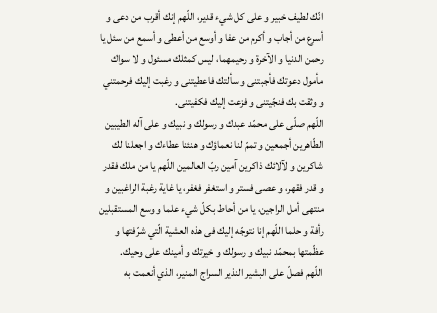انّك لطيف خبير و على كل شيء قدير، اللّهم إنك أقرب من دعى و أسرع من أجاب و أكرم من عفا و أوسع من أعطى و أسمع من سئل يا رحمن الدنيا و الآخرة و رحيمهما، ليس كمثلك مسئول و لا سواك مأمول دعوتك فأجبتنى و سألتك فاعطيتنى و رغبت إليك فرحمتني و وثقت بك فنجّيتنى و فزعت إليك فكفيتنى.
اللّهم صلّى على محمّد عبدك و رسولك و نبيك و على آله الطيبين الطّاهرين أجمعين و تممّ لنا نعماؤك و هنئنا عطاءك و اجعلنا لك شاكرين و لآلائك ذاكرين آمين ربّ العالمين اللّهم يا من ملك فقدر و قدر فقهر، و عصى فستر و استغفر فغفر، يا غاية رغبة الراغبين و منتهى أمل الراجين، يا من أحاط بكلّ شيء علما و وسع المستقبلين رأفة و حلما اللّهم إنا نتوجّه إليك فى هذه العشية الّتي شرّفتها و عظّمتها بمحمّد نبيك و رسولك و خيرتك و أمينك على وحيك.
اللّهم فصلّ على البشير النذير السراج المنير، الذي أنعمت به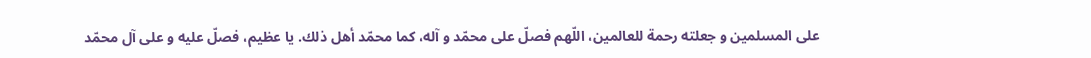على المسلمين و جعلته رحمة للعالمين، اللّهم فصلّ على محمّد و آله، كما محمّد أهل ذلك. يا عظيم، فصلّ عليه و على آل محمّد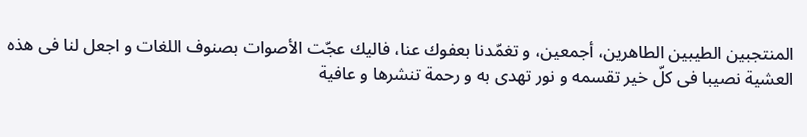المنتجبين الطيبين الطاهرين، أجمعين، و تغمّدنا بعفوك عنا، فاليك عجّت الأصوات بصنوف اللغات و اجعل لنا فى هذه العشية نصيبا فى كلّ خير تقسمه و نور تهدى به و رحمة تنشرها و عافية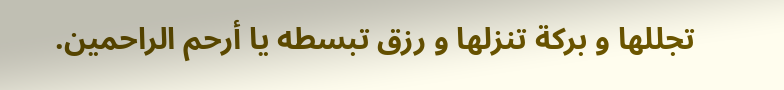تجللها و بركة تنزلها و رزق تبسطه يا أرحم الراحمين.